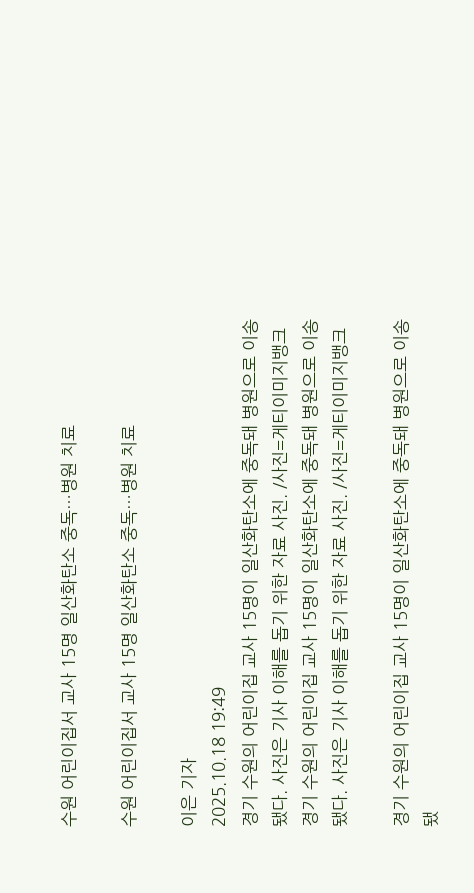수원 어린이집서 교사 15명 일산화탄소 중독…병원 치료

수원 어린이집서 교사 15명 일산화탄소 중독…병원 치료

이은 기자
2025.10.18 19:49
경기 수원의 어린이집 교사 15명이 일산화탄소에 중독돼 병원으로 이송됐다. 사진은 기사 이해를 돕기 위한 자료 사진. /사진=게티이미지뱅크
경기 수원의 어린이집 교사 15명이 일산화탄소에 중독돼 병원으로 이송됐다. 사진은 기사 이해를 돕기 위한 자료 사진. /사진=게티이미지뱅크

경기 수원의 어린이집 교사 15명이 일산화탄소에 중독돼 병원으로 이송됐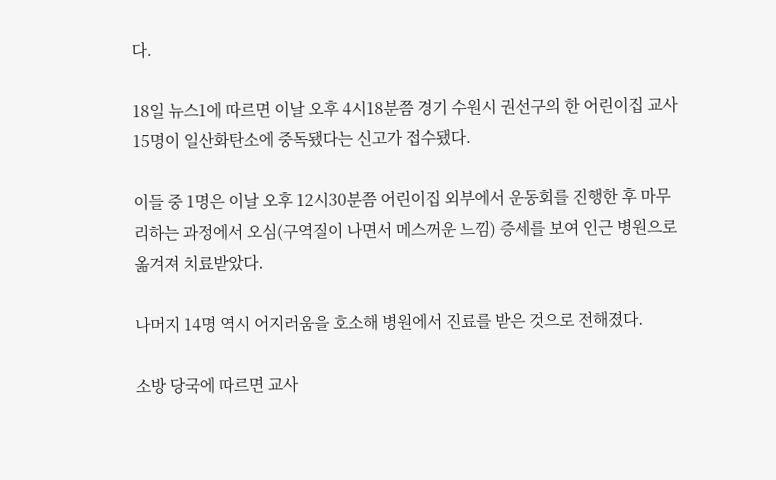다.

18일 뉴스1에 따르면 이날 오후 4시18분쯤 경기 수원시 권선구의 한 어린이집 교사 15명이 일산화탄소에 중독됐다는 신고가 접수됐다.

이들 중 1명은 이날 오후 12시30분쯤 어린이집 외부에서 운동회를 진행한 후 마무리하는 과정에서 오심(구역질이 나면서 메스꺼운 느낌) 증세를 보여 인근 병원으로 옮겨져 치료받았다.

나머지 14명 역시 어지러움을 호소해 병원에서 진료를 받은 것으로 전해졌다.

소방 당국에 따르면 교사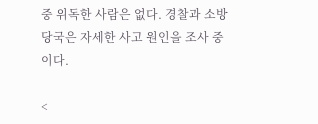중 위독한 사람은 없다. 경찰과 소방당국은 자세한 사고 원인을 조사 중이다.

<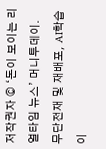저작권자 © ‘돈이 보이는 리얼타임 뉴스’ 머니투데이. 무단전재 및 재배포, AI학습 이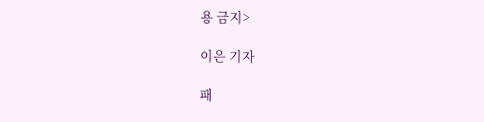용 금지>

이은 기자

패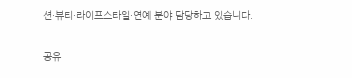션·뷰티·라이프스타일·연예 분야 담당하고 있습니다.

공유